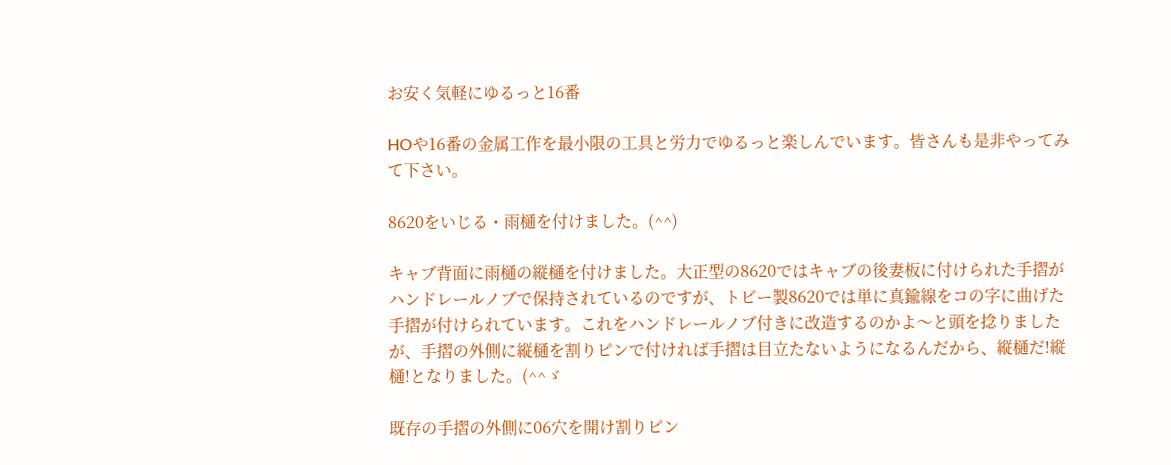お安く気軽にゆるっと16番

HOや16番の金属工作を最小限の工具と労力でゆるっと楽しんでいます。皆さんも是非やってみて下さい。

8620をいじる・雨樋を付けました。(^^)

キャブ背面に雨樋の縦樋を付けました。大正型の8620ではキャブの後妻板に付けられた手摺がハンドレールノブで保持されているのですが、トビー製8620では単に真鍮線をコの字に曲げた手摺が付けられています。これをハンドレールノブ付きに改造するのかよ〜と頭を捻りましたが、手摺の外側に縦樋を割りピンで付ければ手摺は目立たないようになるんだから、縦樋だ!縦樋!となりました。(^^ゞ

既存の手摺の外側に06穴を開け割りピン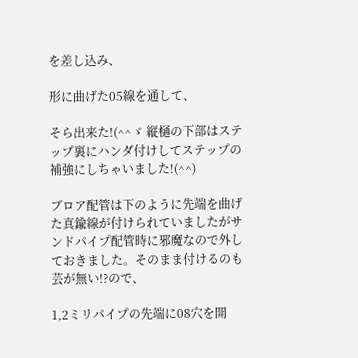を差し込み、

形に曲げた05線を通して、

そら出来た!(^^ゞ 縦樋の下部はステップ裏にハンダ付けしてステップの補強にしちゃいました!(^^)

ブロア配管は下のように先端を曲げた真鍮線が付けられていましたがサンドパイプ配管時に邪魔なので外しておきました。そのまま付けるのも芸が無い!?ので、

1,2ミリパイプの先端に08穴を開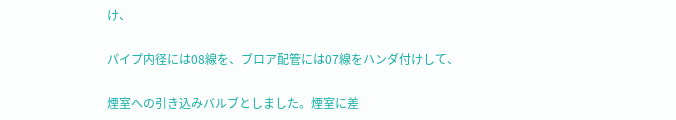け、

パイプ内径には08線を、ブロア配管には07線をハンダ付けして、

煙室への引き込みバルブとしました。煙室に差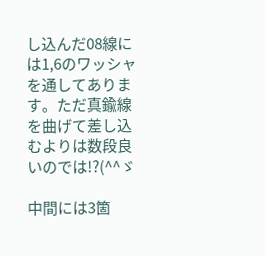し込んだ08線には1,6のワッシャを通してあります。ただ真鍮線を曲げて差し込むよりは数段良いのでは!?(^^ゞ

中間には3箇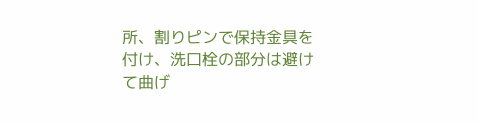所、割りピンで保持金具を付け、洗口栓の部分は避けて曲げ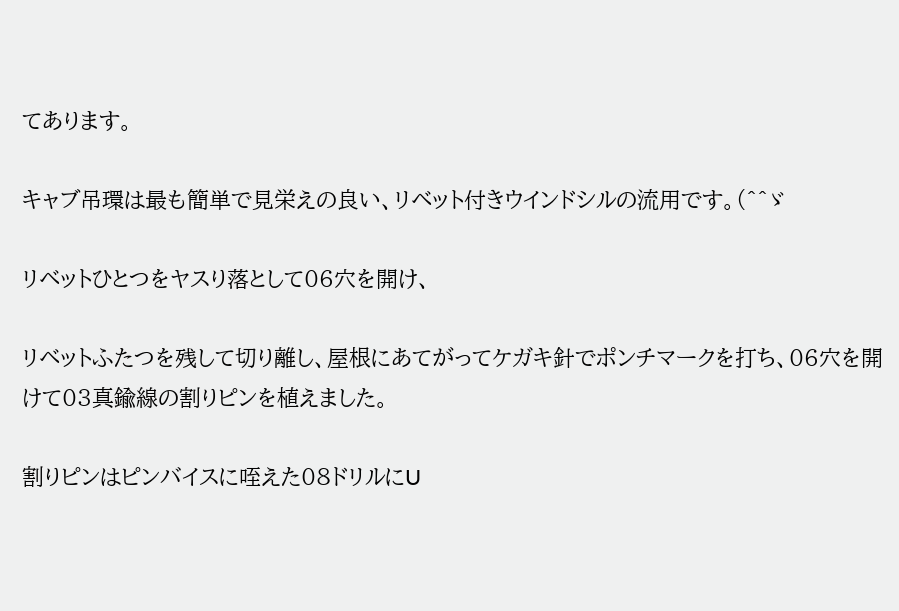てあります。

キャブ吊環は最も簡単で見栄えの良い、リベット付きウインドシルの流用です。(^^ゞ

リベットひとつをヤスり落として06穴を開け、

リベットふたつを残して切り離し、屋根にあてがってケガキ針でポンチマークを打ち、06穴を開けて03真鍮線の割りピンを植えました。

割りピンはピンバイスに咥えた08ドリルにU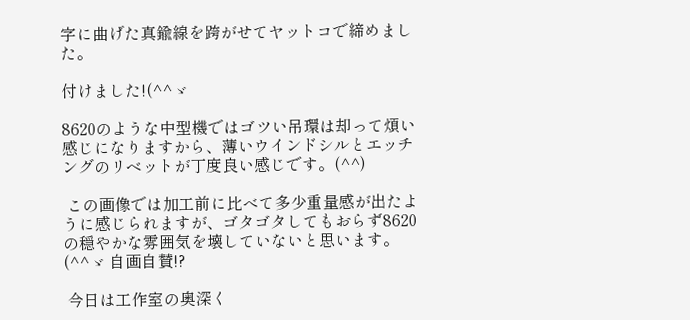字に曲げた真鍮線を跨がせてヤットコで締めました。

付けました!(^^ゞ

8620のような中型機ではゴツい吊環は却って煩い感じになりますから、薄いウインドシルとエッチングのリベットが丁度良い感じです。(^^)

 この画像では加工前に比べて多少重量感が出たように感じられますが、ゴタゴタしてもおらず8620の穏やかな雰囲気を壊していないと思います。(^^ゞ 自画自賛!?

 今日は工作室の奥深く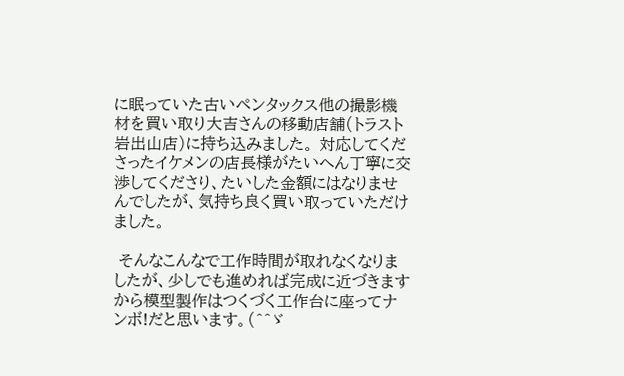に眠っていた古いペンタックス他の撮影機材を買い取り大吉さんの移動店舗(トラスト岩出山店)に持ち込みました。 対応してくださったイケメンの店長様がたいへん丁寧に交渉してくださり、たいした金額にはなりませんでしたが、気持ち良く買い取っていただけました。

 そんなこんなで工作時間が取れなくなりましたが、少しでも進めれば完成に近づきますから模型製作はつくづく工作台に座ってナンボ!だと思います。(^^ゞ